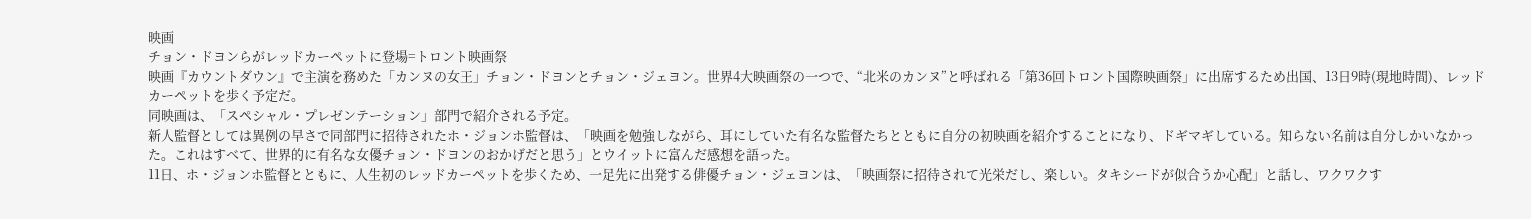映画
チョン・ドヨンらがレッドカーペットに登場=トロント映画祭
映画『カウントダウン』で主演を務めた「カンヌの女王」チョン・ドヨンとチョン・ジェヨン。世界4大映画祭の一つで、“北米のカンヌ”と呼ばれる「第36回トロント国際映画祭」に出席するため出国、13日9時(現地時間)、レッドカーペットを歩く予定だ。
同映画は、「スペシャル・プレゼンテーション」部門で紹介される予定。
新人監督としては異例の早さで同部門に招待されたホ・ジョンホ監督は、「映画を勉強しながら、耳にしていた有名な監督たちとともに自分の初映画を紹介することになり、ドギマギしている。知らない名前は自分しかいなかった。これはすべて、世界的に有名な女優チョン・ドヨンのおかげだと思う」とウイットに富んだ感想を語った。
11日、ホ・ジョンホ監督とともに、人生初のレッドカーペットを歩くため、一足先に出発する俳優チョン・ジェヨンは、「映画祭に招待されて光栄だし、楽しい。タキシードが似合うか心配」と話し、ワクワクす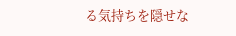る気持ちを隠せな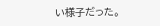い様子だった。